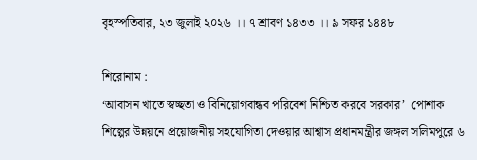বৃহস্পতিবার, ২৩ জুলাই ২০২৬ ।। ৭ শ্রাবণ ১৪৩৩ ।। ৯ সফর ১৪৪৮

শিরোনাম :
‘আবাসন খাতে স্বচ্ছতা ও বিনিয়োগবান্ধব পরিবেশ নিশ্চিত করবে সরকার’  পোশাক শিল্পের উন্নয়নে প্রয়োজনীয় সহযোগিতা দেওয়ার আশ্বাস প্রধানমন্ত্রীর জঙ্গল সলিমপুরে ৬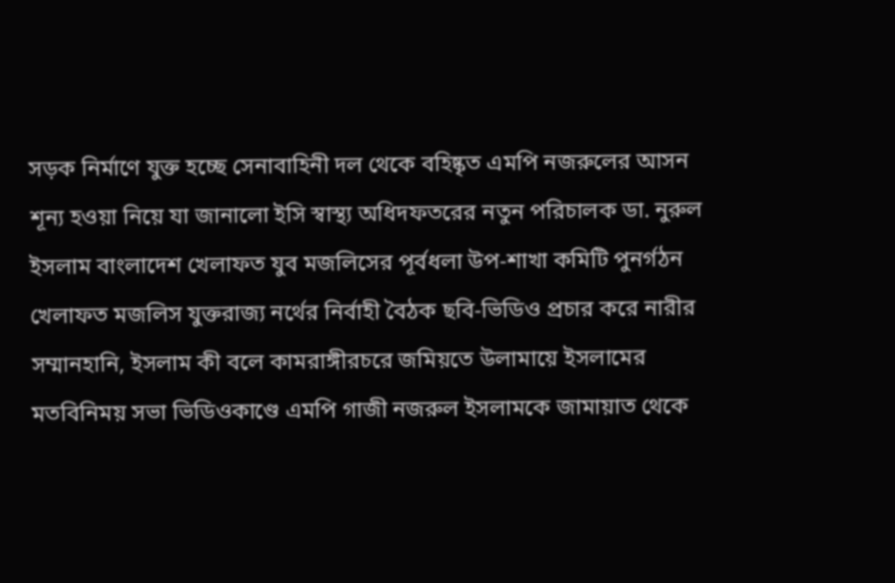সড়ক নির্মাণে যুক্ত হচ্ছে সেনাবাহিনী দল থেকে বহিষ্কৃত এমপি নজরুলের আসন শূন্য হওয়া নিয়ে যা জানালো ইসি স্বাস্থ্য অধিদফতরের নতুন পরিচালক ডা. নুরুল ইসলাম বাংলাদেশ খেলাফত যুব মজলিসের পূর্বধলা উপ-শাখা কমিটি পুনর্গঠন খেলাফত মজলিস যুক্তরাজ্য নর্থের নির্বাহী বৈঠক ছবি-ভিডিও প্রচার করে নারীর সম্মানহানি, ইসলাম কী বলে কামরাঙ্গীরচরে জমিয়তে উলামায়ে ইসলামের মতবিনিময় সভা ভিডিওকাণ্ডে এমপি গাজী নজরুল ইসলামকে জামায়াত থেকে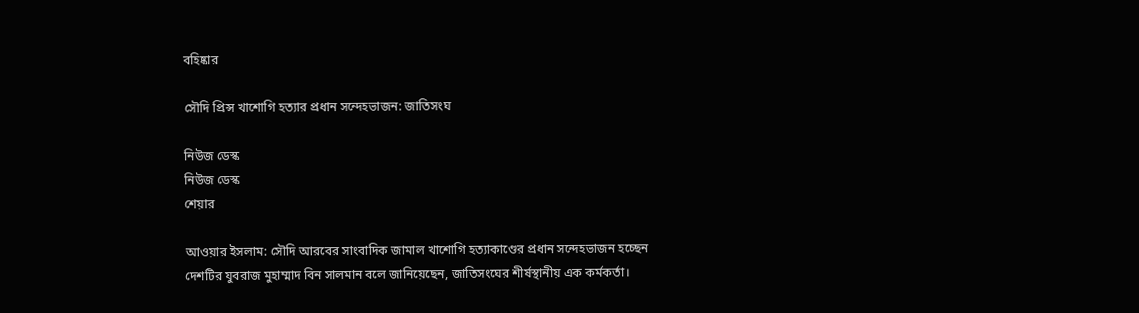বহিষ্কার

সৌদি প্রিন্স খাশোগি হত্যার প্রধান সন্দেহভাজন: জাতিসংঘ

নিউজ ডেস্ক
নিউজ ডেস্ক
শেয়ার

আওয়ার ইসলাম: সৌদি আরবের সাংবাদিক জামাল খাশোগি হত্যাকাণ্ডের প্রধান সন্দেহভাজন হচ্ছেন দেশটির যুবরাজ মুহাম্মাদ বিন সালমান বলে জানিয়েছেন, জাতিসংঘের শীর্ষস্থানীয় এক কর্মকর্তা।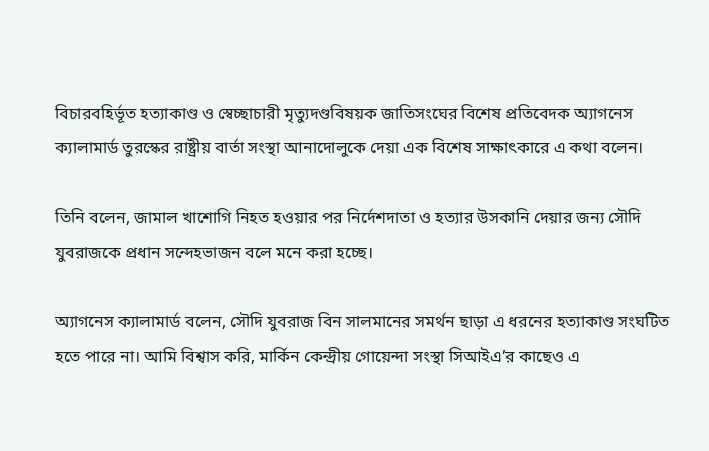বিচারবহির্ভূত হত্যাকাণ্ড ও স্বেচ্ছাচারী মৃত্যুদণ্ডবিষয়ক জাতিসংঘের বিশেষ প্রতিবেদক অ্যাগনেস ক্যালামার্ড তুরস্কের রাষ্ট্রীয় বার্তা সংস্থা আনাদোলুকে দেয়া এক বিশেষ সাক্ষাৎকারে এ কথা বলেন।

তিনি বলেন, জামাল খাশোগি নিহত হওয়ার পর নির্দেশদাতা ও হত্যার উসকানি দেয়ার জন্য সৌদি যুবরাজকে প্রধান সন্দেহভাজন বলে মনে করা হচ্ছে।

অ্যাগনেস ক্যালামার্ড বলেন, সৌদি যুবরাজ বিন সালমানের সমর্থন ছাড়া এ ধরনের হত্যাকাণ্ড সংঘটিত হতে পারে না। আমি বিশ্বাস করি, মার্কিন কেন্দ্রীয় গোয়েন্দা সংস্থা সিআইএ’র কাছেও এ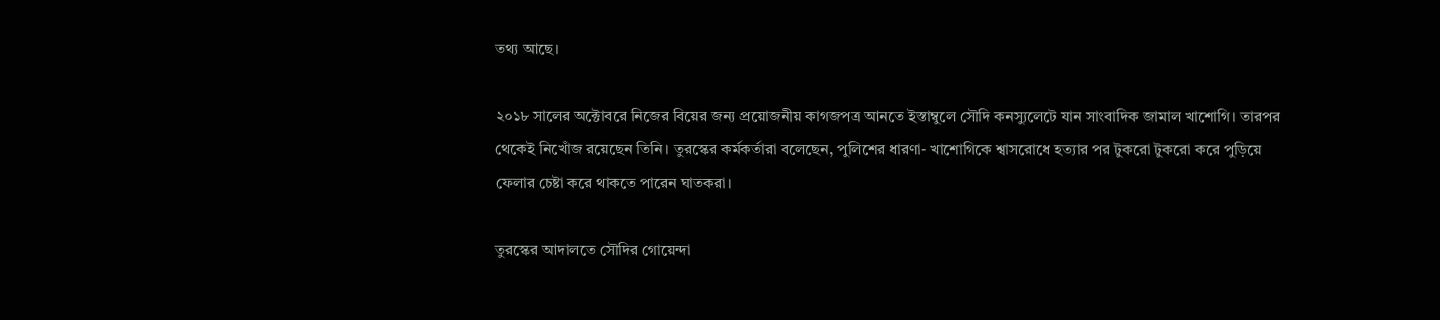তথ্য আছে।

২০১৮ সালের অক্টোবরে নিজের বিয়ের জন্য প্রয়োজনীয় কাগজপত্র আনতে ইস্তাম্বুলে সৌদি কনস্যুলেটে যান সাংবাদিক জামাল খাশোগি। তারপর থেকেই নিখোঁজ রয়েছেন তিনি। তুরস্কের কর্মকর্তারা বলেছেন, পুলিশের ধারণা- খাশোগিকে শ্বাসরোধে হত্যার পর টুকরো টুকরো করে পুড়িয়ে ফেলার চেষ্টা করে থাকতে পারেন ঘাতকরা।

তুরস্কের আদালতে সৌদির গোয়েন্দা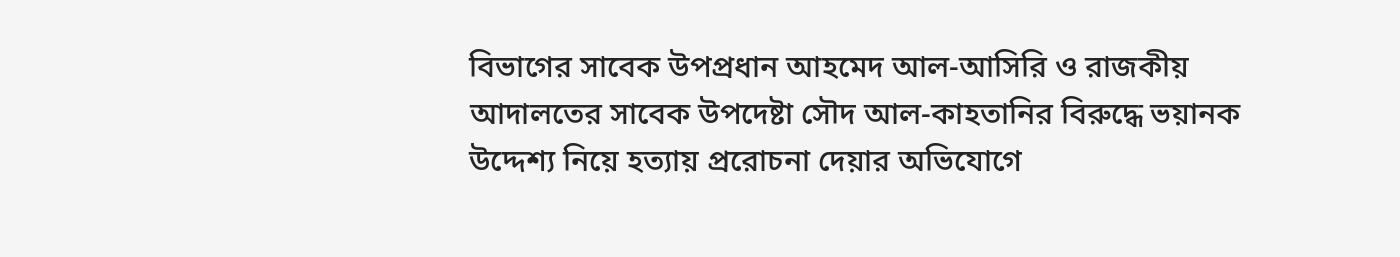বিভাগের সাবেক উপপ্রধান আহমেদ আল-আসিরি ও রাজকীয় আদালতের সাবেক উপদেষ্টা সৌদ আল-কাহতানির বিরুদ্ধে ভয়ানক উদ্দেশ্য নিয়ে হত্যায় প্ররোচনা দেয়ার অভিযোগে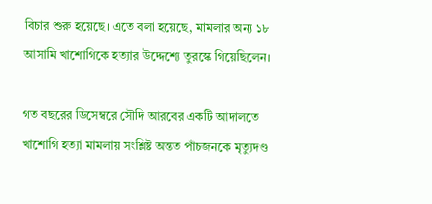বিচার শুরু হয়েছে। এতে বলা হয়েছে, মামলার অন্য ১৮ আসামি খাশোগিকে হত্যার উদ্দেশ্যে তুরস্কে গিয়েছিলেন।

গত বছরের ডিসেম্বরে সৌদি আরবের একটি আদালতে খাশোগি হত্যা মামলায় সংশ্লিষ্ট অন্তত পাঁচজনকে মৃত্যুদণ্ড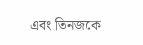এবং তিনজকে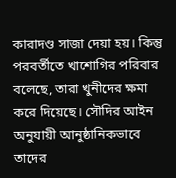কারাদণ্ড সাজা দেয়া হয়। কিন্তু পরবর্তীতে খাশোগির পরিবার বলেছে, তারা খুনীদের ক্ষমা করে দিয়েছে। সৌদির আইন অনুযায়ী আনুষ্ঠানিকভাবে তাদের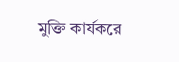মুক্তি কার্যকরে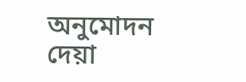অনুমোদন দেয়া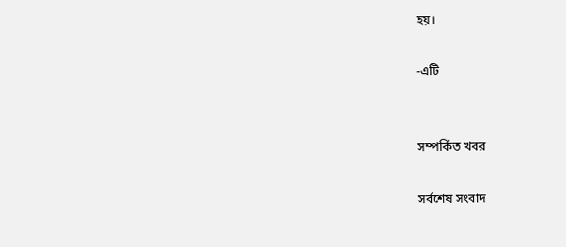হয়।

-এটি


সম্পর্কিত খবর

সর্বশেষ সংবাদ